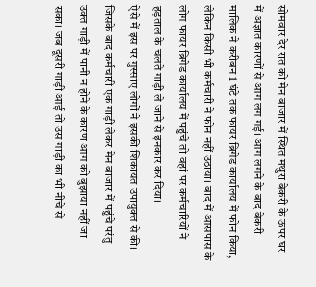सोमवार देर रात को मेन बाजार में स्थित मथुरा बेकरी के ऊपर घर में अज्ञात कारणों से आग लग गई। आग लगने के बाद बेकरी मालिक ने करीबन 1 घंटे तक फायर ब्रिगेड कार्यालय में फोन किया, लेकिन किसी भी कर्मचारी ने फोन नहीं उठाया। बाद में आसपास के लोग फायर ब्रिगेड कार्यालय में पहुंचे तो वहां पर कर्मचारियों ने हड़ताल के चलते गाड़ी ले जाने से इनकार कर दिया।
ऐसे में इस पर गुस्साए लोगों ने इसकी शिकायत उपायुक्त से की। जिसके बाद कर्मचारी एक गाड़ी लेकर मेन बाजार में पहुंचे परंतु उक्त गाड़ी में पानी न होने के कारण आग को बुझाया नहीं जा सका। जब दूसरी गाड़ी आई तो उस गाड़ी का भी नीचे से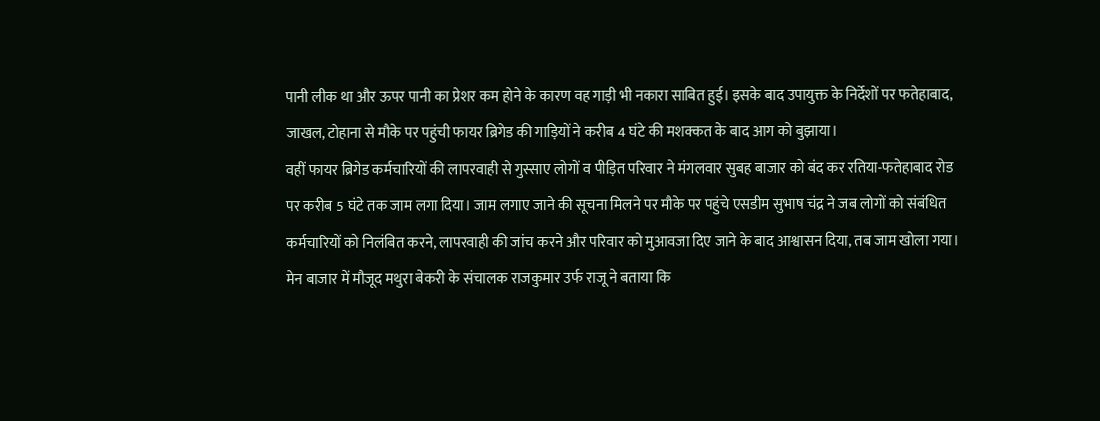पानी लीक था और ऊपर पानी का प्रेशर कम होने के कारण वह गाड़ी भी नकारा साबित हुई। इसके बाद उपायुक्त के निर्देशों पर फतेहाबाद, जाखल, टोहाना से मौके पर पहुंची फायर ब्रिगेड की गाड़ियों ने करीब 4 घंटे की मशक्कत के बाद आग को बुझाया।
वहीं फायर ब्रिगेड कर्मचारियों की लापरवाही से गुस्साए लोगों व पीड़ित परिवार ने मंगलवार सुबह बाजार को बंद कर रतिया-फतेहाबाद रोड पर करीब 5 घंटे तक जाम लगा दिया। जाम लगाए जाने की सूचना मिलने पर मौके पर पहुंचे एसडीम सुभाष चंद्र ने जब लोगों को संबंधित कर्मचारियों को निलंबित करने, लापरवाही की जांच करने और परिवार को मुआवजा दिए जाने के बाद आश्वासन दिया, तब जाम खोला गया।
मेन बाजार में मौजूद मथुरा बेकरी के संचालक राजकुमार उर्फ राजू ने बताया कि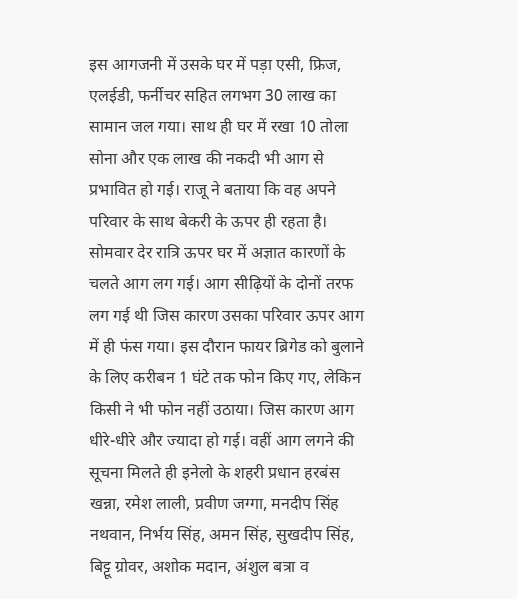इस आगजनी में उसके घर में पड़ा एसी, फ्रिज, एलईडी, फर्नीचर सहित लगभग 30 लाख का सामान जल गया। साथ ही घर में रखा 10 तोला सोना और एक लाख की नकदी भी आग से प्रभावित हो गई। राजू ने बताया कि वह अपने परिवार के साथ बेकरी के ऊपर ही रहता है। सोमवार देर रात्रि ऊपर घर में अज्ञात कारणों के चलते आग लग गई। आग सीढ़ियों के दोनों तरफ लग गई थी जिस कारण उसका परिवार ऊपर आग में ही फंस गया। इस दौरान फायर ब्रिगेड को बुलाने के लिए करीबन 1 घंटे तक फोन किए गए, लेकिन किसी ने भी फोन नहीं उठाया। जिस कारण आग धीरे-धीरे और ज्यादा हो गई। वहीं आग लगने की सूचना मिलते ही इनेलो के शहरी प्रधान हरबंस खन्ना, रमेश लाली, प्रवीण जग्गा, मनदीप सिंह नथवान, निर्भय सिंह, अमन सिंह, सुखदीप सिंह, बिट्टू ग्रोवर, अशोक मदान, अंशुल बत्रा व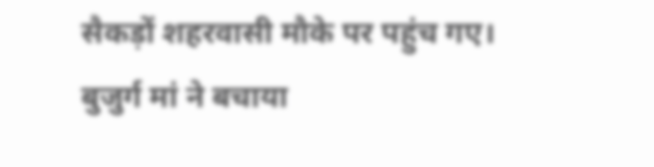सैकड़ों शहरवासी मौके पर पहुंच गए।
बुजुर्ग मां ने बचाया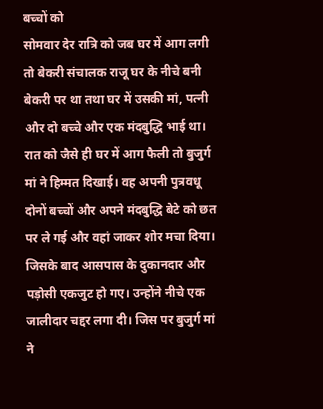बच्चों को
सोमवार देर रात्रि को जब घर में आग लगी तो बेकरी संचालक राजू घर के नीचे बनी बेकरी पर था तथा घर में उसकी मां, पत्नी और दो बच्चे और एक मंदबुद्धि भाई था। रात को जैसे ही घर में आग फैली तो बुजुर्ग मां ने हिम्मत दिखाई। वह अपनी पुत्रवधू दोनों बच्चों और अपने मंदबुद्धि बेटे को छत पर ले गई और वहां जाकर शोर मचा दिया। जिसके बाद आसपास के दुकानदार और पड़ोसी एकजुट हो गए। उन्होंने नीचे एक जालीदार चद्दर लगा दी। जिस पर बुजुर्ग मां ने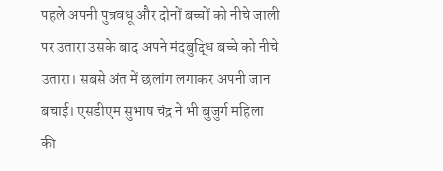पहले अपनी पुत्रवधू और दोनों बच्चों को नीचे जाली पर उतारा उसके बाद अपने मंदबुद्धि बच्चे को नीचे उतारा। सबसे अंत में छलांग लगाकर अपनी जान बचाई। एसडीएम सुभाष चंद्र ने भी बुजुर्ग महिला की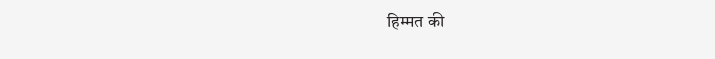हिम्मत की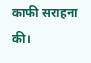काफी सराहना की।